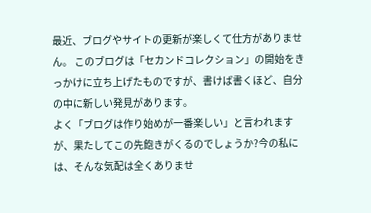最近、ブログやサイトの更新が楽しくて仕方がありません。 このブログは「セカンドコレクション」の開始をきっかけに立ち上げたものですが、書けば書くほど、自分の中に新しい発見があります。
よく「ブログは作り始めが一番楽しい」と言われますが、果たしてこの先飽きがくるのでしょうか?今の私には、そんな気配は全くありませ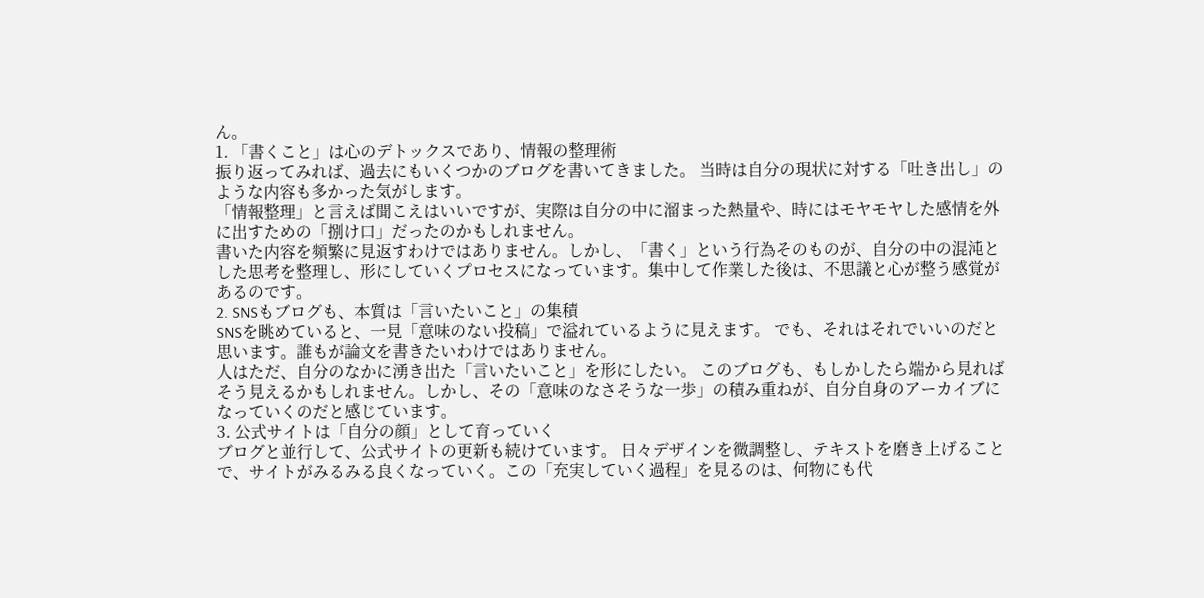ん。
1. 「書くこと」は心のデトックスであり、情報の整理術
振り返ってみれば、過去にもいくつかのブログを書いてきました。 当時は自分の現状に対する「吐き出し」のような内容も多かった気がします。
「情報整理」と言えば聞こえはいいですが、実際は自分の中に溜まった熱量や、時にはモヤモヤした感情を外に出すための「捌け口」だったのかもしれません。
書いた内容を頻繁に見返すわけではありません。しかし、「書く」という行為そのものが、自分の中の混沌とした思考を整理し、形にしていくプロセスになっています。集中して作業した後は、不思議と心が整う感覚があるのです。
2. SNSもブログも、本質は「言いたいこと」の集積
SNSを眺めていると、一見「意味のない投稿」で溢れているように見えます。 でも、それはそれでいいのだと思います。誰もが論文を書きたいわけではありません。
人はただ、自分のなかに湧き出た「言いたいこと」を形にしたい。 このブログも、もしかしたら端から見ればそう見えるかもしれません。しかし、その「意味のなさそうな一歩」の積み重ねが、自分自身のアーカイブになっていくのだと感じています。
3. 公式サイトは「自分の顔」として育っていく
ブログと並行して、公式サイトの更新も続けています。 日々デザインを微調整し、テキストを磨き上げることで、サイトがみるみる良くなっていく。この「充実していく過程」を見るのは、何物にも代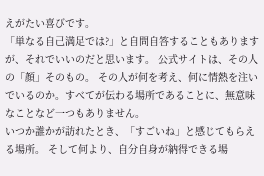えがたい喜びです。
「単なる自己満足では?」と自問自答することもありますが、それでいいのだと思います。 公式サイトは、その人の「顔」そのもの。 その人が何を考え、何に情熱を注いでいるのか。すべてが伝わる場所であることに、無意味なことなど一つもありません。
いつか誰かが訪れたとき、「すごいね」と感じてもらえる場所。 そして何より、自分自身が納得できる場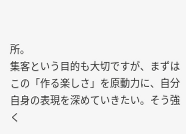所。
集客という目的も大切ですが、まずはこの「作る楽しさ」を原動力に、自分自身の表現を深めていきたい。そう強く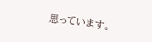思っています。